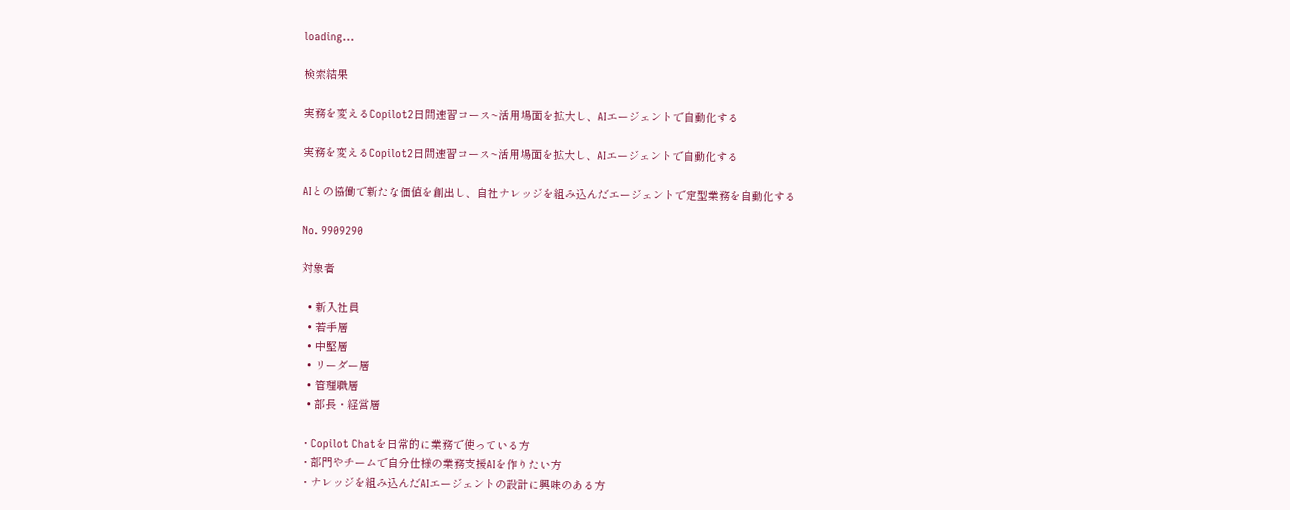loading...

検索結果

実務を変えるCopilot2日間速習コース~活用場面を拡大し、AIエージェントで自動化する

実務を変えるCopilot2日間速習コース~活用場面を拡大し、AIエージェントで自動化する

AIとの協働で新たな価値を創出し、自社ナレッジを組み込んだエージェントで定型業務を自動化する

No. 9909290

対象者

  • 新入社員
  • 若手層
  • 中堅層
  • リーダー層
  • 管理職層
  • 部長・経営層

・Copilot Chatを日常的に業務で使っている方
・部門やチームで自分仕様の業務支援AIを作りたい方
・ナレッジを組み込んだAIエージェントの設計に興味のある方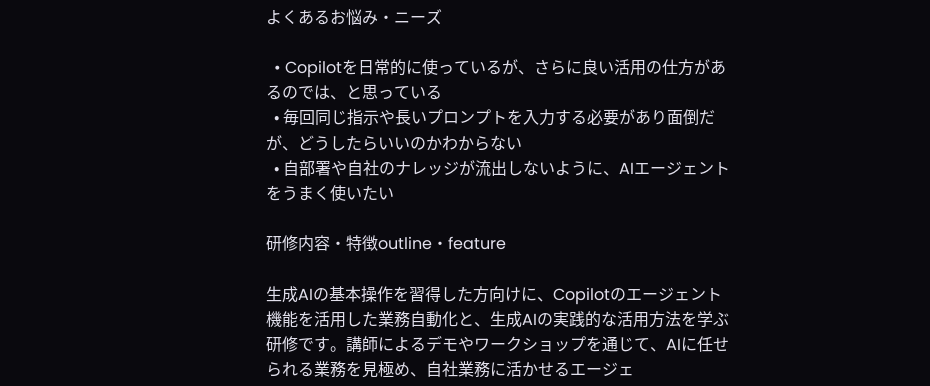よくあるお悩み・ニーズ

  • Copilotを日常的に使っているが、さらに良い活用の仕方があるのでは、と思っている
  • 毎回同じ指示や長いプロンプトを入力する必要があり面倒だが、どうしたらいいのかわからない
  • 自部署や自社のナレッジが流出しないように、AIエージェントをうまく使いたい

研修内容・特徴outline・feature

生成AIの基本操作を習得した方向けに、Copilotのエージェント機能を活用した業務自動化と、生成AIの実践的な活用方法を学ぶ研修です。講師によるデモやワークショップを通じて、AIに任せられる業務を見極め、自社業務に活かせるエージェ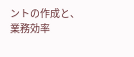ントの作成と、業務効率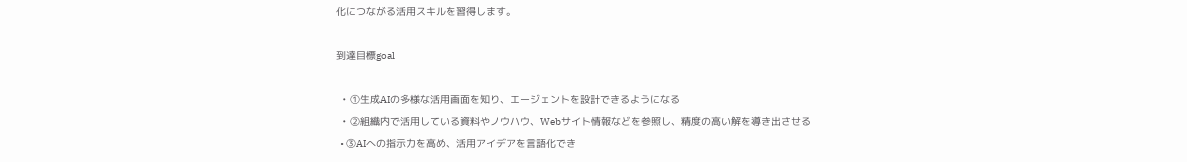化につながる活用スキルを習得します。

到達目標goal

  • ①生成AIの多様な活用画面を知り、エージェントを設計できるようになる
  • ②組織内で活用している資料やノウハウ、Webサイト情報などを参照し、精度の高い解を導き出させる
  • ③AIへの指示力を高め、活用アイデアを言語化でき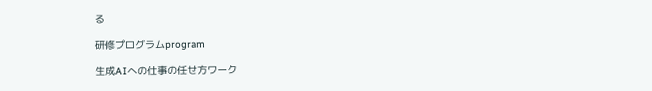る

研修プログラムprogram

生成AIへの仕事の任せ方ワーク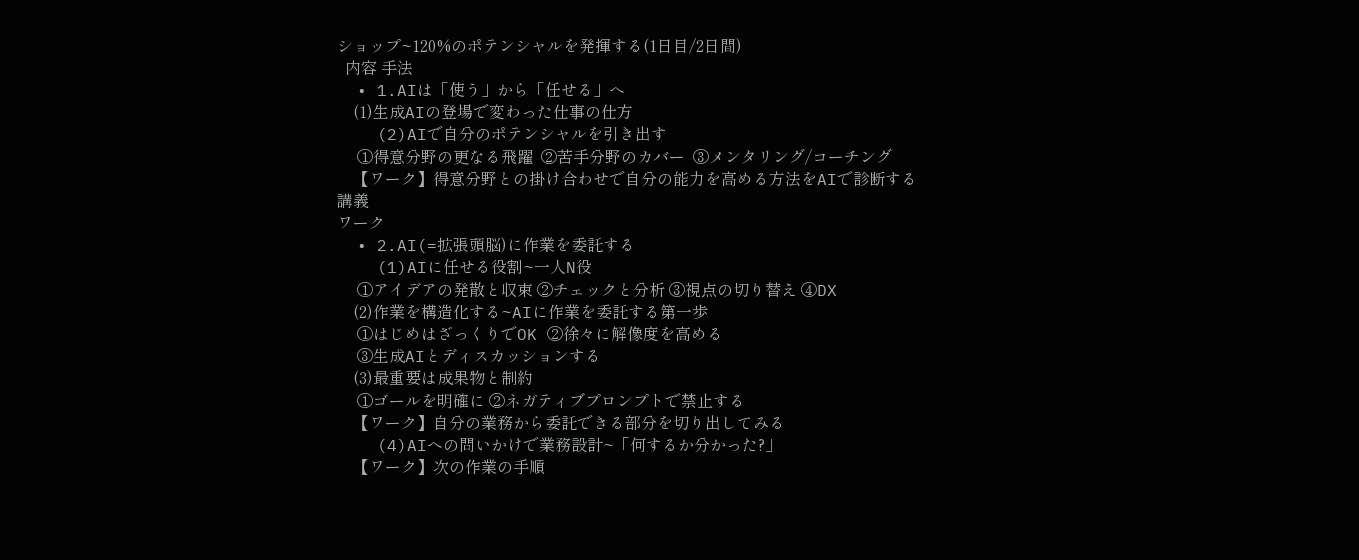ショップ~120%のポテンシャルを発揮する(1日目/2日間)
  内容 手法
  • 1.AIは「使う」から「任せる」へ
    (1)生成AIの登場で変わった仕事の仕方
    (2)AIで自分のポテンシャルを引き出す
     ①得意分野の更なる飛躍  ②苦手分野のカバー  ③メンタリング/コーチング
    【ワーク】得意分野との掛け合わせで自分の能力を高める方法をAIで診断する
講義
ワーク
  • 2.AI(=拡張頭脳)に作業を委託する
    (1)AIに任せる役割~一人N役
     ①アイデアの発散と収束 ②チェックと分析 ③視点の切り替え ④DX
    (2)作業を構造化する~AIに作業を委託する第一歩
     ①はじめはざっくりでOK ②徐々に解像度を高める
     ③生成AIとディスカッションする
    (3)最重要は成果物と制約
     ①ゴールを明確に ②ネガティブプロンプトで禁止する
    【ワーク】自分の業務から委託できる部分を切り出してみる
    (4)AIへの問いかけで業務設計~「何するか分かった?」
    【ワーク】次の作業の手順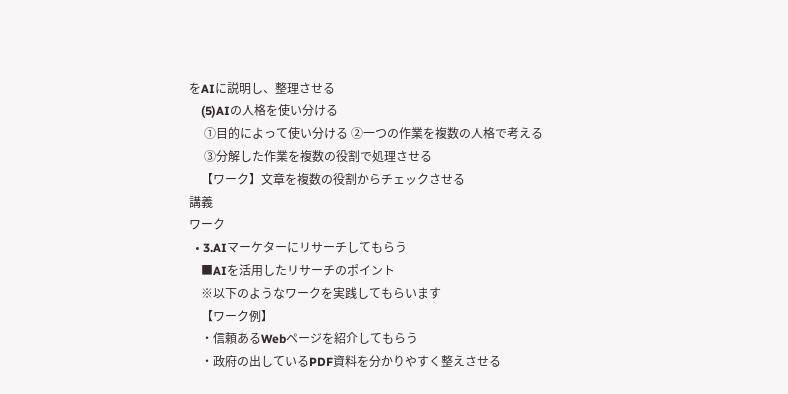をAIに説明し、整理させる
    (5)AIの人格を使い分ける
     ①目的によって使い分ける ②一つの作業を複数の人格で考える
     ③分解した作業を複数の役割で処理させる
    【ワーク】文章を複数の役割からチェックさせる
講義
ワーク
  • 3.AIマーケターにリサーチしてもらう
    ■AIを活用したリサーチのポイント
    ※以下のようなワークを実践してもらいます
    【ワーク例】
    ・信頼あるWebページを紹介してもらう
    ・政府の出しているPDF資料を分かりやすく整えさせる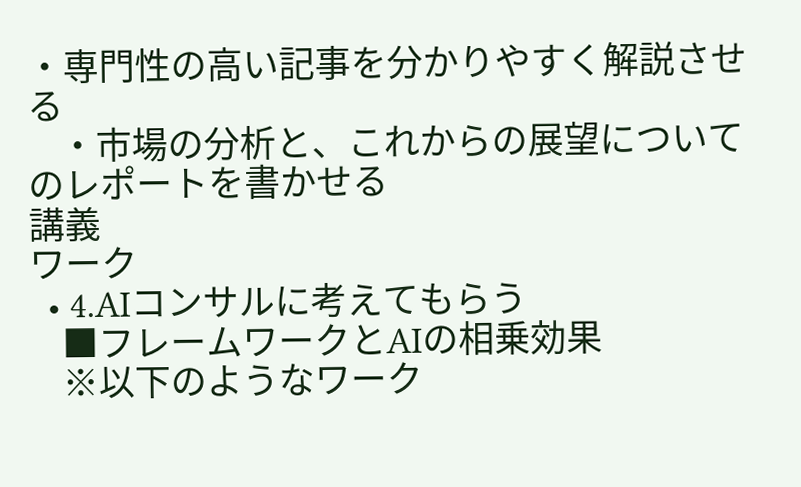・専門性の高い記事を分かりやすく解説させる
    ・市場の分析と、これからの展望についてのレポートを書かせる
講義
ワーク
  • 4.AIコンサルに考えてもらう
    ■フレームワークとAIの相乗効果
    ※以下のようなワーク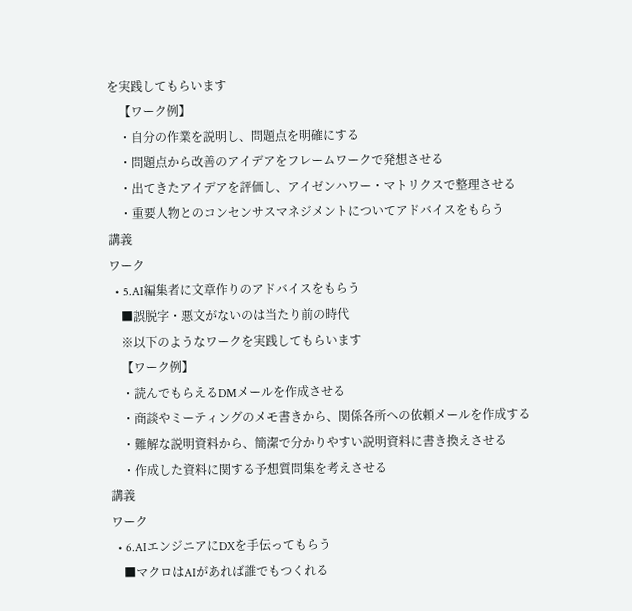を実践してもらいます
    【ワーク例】
    ・自分の作業を説明し、問題点を明確にする
    ・問題点から改善のアイデアをフレームワークで発想させる
    ・出てきたアイデアを評価し、アイゼンハワー・マトリクスで整理させる
    ・重要人物とのコンセンサスマネジメントについてアドバイスをもらう
講義
ワーク
  • 5.AI編集者に文章作りのアドバイスをもらう
    ■誤脱字・悪文がないのは当たり前の時代
    ※以下のようなワークを実践してもらいます
    【ワーク例】
    ・読んでもらえるDMメールを作成させる
    ・商談やミーティングのメモ書きから、関係各所への依頼メールを作成する
    ・難解な説明資料から、簡潔で分かりやすい説明資料に書き換えさせる
    ・作成した資料に関する予想質問集を考えさせる
講義
ワーク
  • 6.AIエンジニアにDXを手伝ってもらう
    ■マクロはAIがあれば誰でもつくれる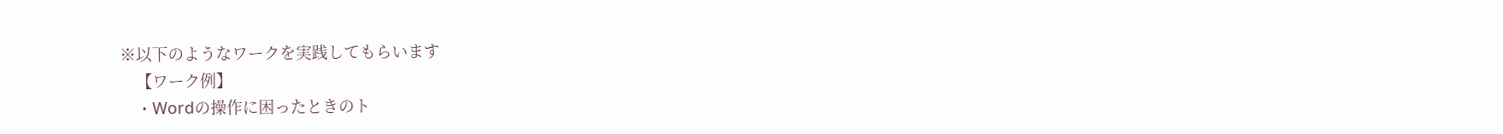※以下のようなワークを実践してもらいます
    【ワーク例】
    ・Wordの操作に困ったときのト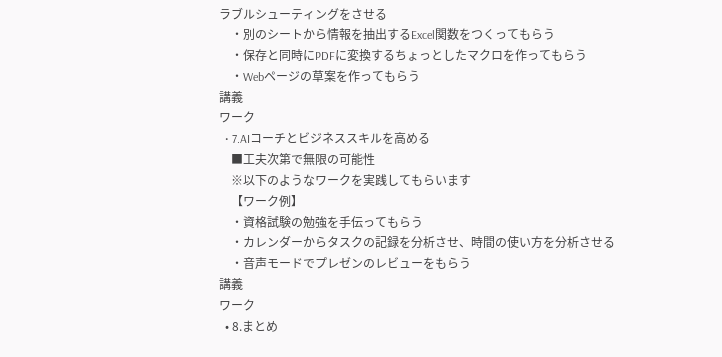ラブルシューティングをさせる
    ・別のシートから情報を抽出するExcel関数をつくってもらう
    ・保存と同時にPDFに変換するちょっとしたマクロを作ってもらう
    ・Webページの草案を作ってもらう
講義
ワーク
  • 7.AIコーチとビジネススキルを高める
    ■工夫次第で無限の可能性
    ※以下のようなワークを実践してもらいます
    【ワーク例】
    ・資格試験の勉強を手伝ってもらう
    ・カレンダーからタスクの記録を分析させ、時間の使い方を分析させる
    ・音声モードでプレゼンのレビューをもらう
講義
ワーク
  • 8.まとめ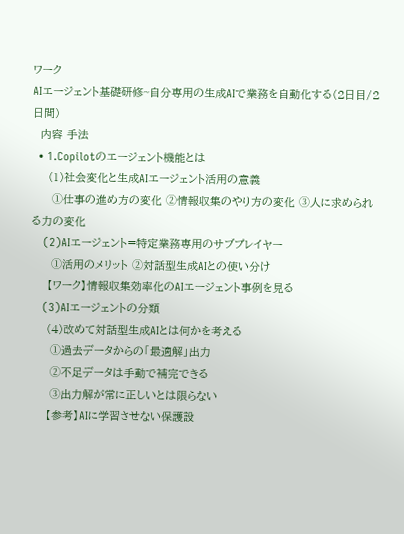ワーク
AIエージェント基礎研修~自分専用の生成AIで業務を自動化する(2日目/2日間)
  内容 手法
  • 1.Copilotのエージェント機能とは
    (1)社会変化と生成AIエージェント活用の意義
     ➀仕事の進め方の変化 ➁情報収集のやり方の変化 ➂人に求められる力の変化
    (2)AIエージェント=特定業務専用のサブプレイヤー
     ➀活用のメリット ➁対話型生成AIとの使い分け
    【ワーク】情報収集効率化のAIエージェント事例を見る
    (3)AIエージェントの分類
    (4)改めて対話型生成AIとは何かを考える
     ➀過去データからの「最適解」出力
     ➁不足データは手動で補完できる
     ➂出力解が常に正しいとは限らない
    【参考】AIに学習させない保護設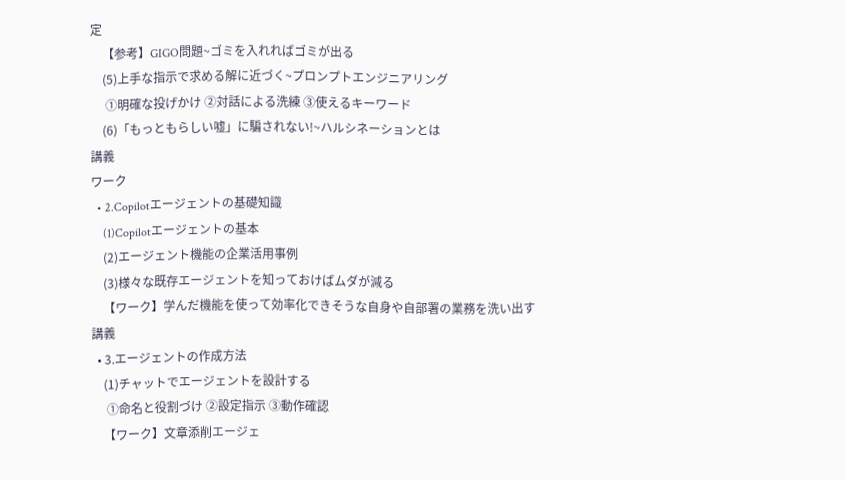定
    【参考】GIGO問題~ゴミを入れればゴミが出る
    (5)上手な指示で求める解に近づく~プロンプトエンジニアリング
     ➀明確な投げかけ ➁対話による洗練 ➂使えるキーワード
    (6)「もっともらしい嘘」に騙されない!~ハルシネーションとは
講義
ワーク
  • 2.Copilotエージェントの基礎知識
    (1)Copilotエージェントの基本
    (2)エージェント機能の企業活用事例
    (3)様々な既存エージェントを知っておけばムダが減る
    【ワーク】学んだ機能を使って効率化できそうな自身や自部署の業務を洗い出す
講義
  • 3.エージェントの作成方法
    (1)チャットでエージェントを設計する
     ➀命名と役割づけ ➁設定指示 ➂動作確認
    【ワーク】文章添削エージェ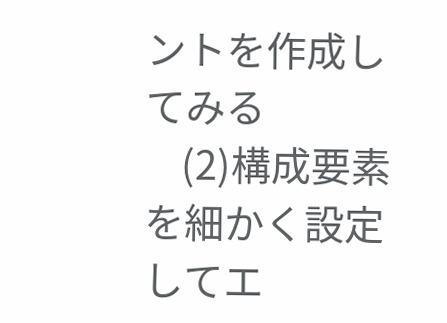ントを作成してみる
    (2)構成要素を細かく設定してエ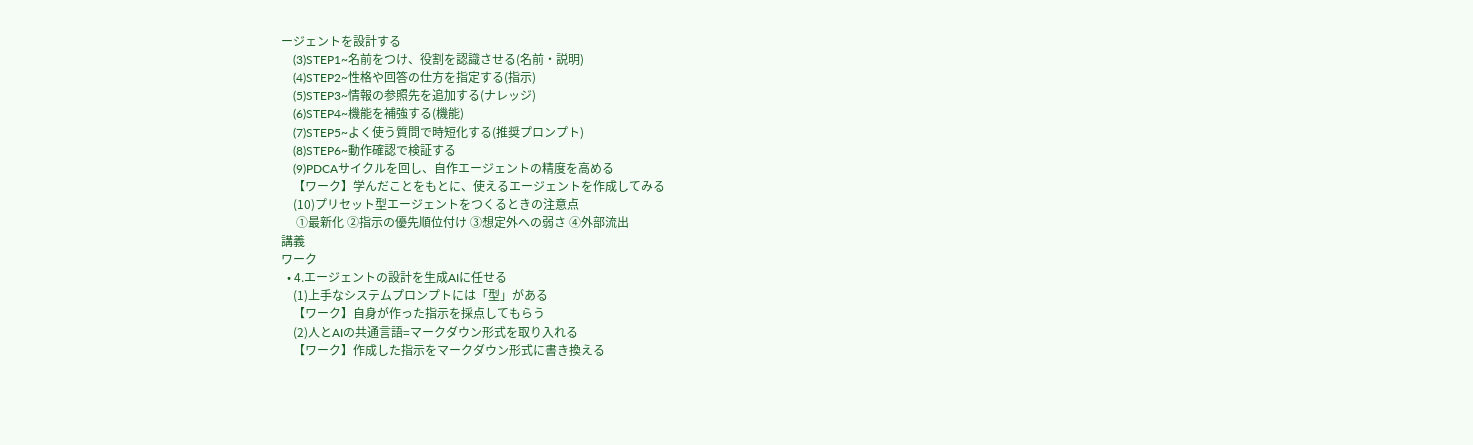ージェントを設計する
    (3)STEP1~名前をつけ、役割を認識させる(名前・説明)
    (4)STEP2~性格や回答の仕方を指定する(指示)
    (5)STEP3~情報の参照先を追加する(ナレッジ)
    (6)STEP4~機能を補強する(機能)
    (7)STEP5~よく使う質問で時短化する(推奨プロンプト)
    (8)STEP6~動作確認で検証する
    (9)PDCAサイクルを回し、自作エージェントの精度を高める
    【ワーク】学んだことをもとに、使えるエージェントを作成してみる
    (10)プリセット型エージェントをつくるときの注意点
     ➀最新化 ➁指示の優先順位付け ➂想定外への弱さ ➃外部流出
講義
ワーク
  • 4.エージェントの設計を生成AIに任せる
    (1)上手なシステムプロンプトには「型」がある
    【ワーク】自身が作った指示を採点してもらう
    (2)人とAIの共通言語=マークダウン形式を取り入れる
    【ワーク】作成した指示をマークダウン形式に書き換える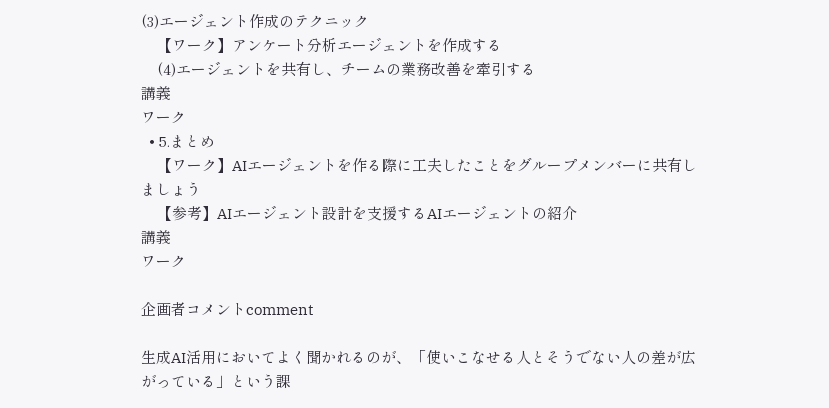(3)エージェント作成のテクニック
    【ワーク】アンケート分析エージェントを作成する
    (4)エージェントを共有し、チームの業務改善を牽引する
講義
ワーク
  • 5.まとめ
    【ワーク】AIエージェントを作る際に工夫したことをグループメンバーに共有しましょう
    【参考】AIエージェント設計を支援するAIエージェントの紹介
講義
ワーク

企画者コメントcomment

生成AI活用においてよく聞かれるのが、「使いこなせる人とそうでない人の差が広がっている」という課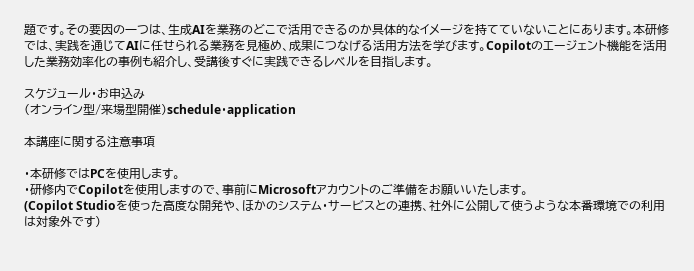題です。その要因の一つは、生成AIを業務のどこで活用できるのか具体的なイメージを持てていないことにあります。本研修では、実践を通じてAIに任せられる業務を見極め、成果につなげる活用方法を学びます。Copilotのエージェント機能を活用した業務効率化の事例も紹介し、受講後すぐに実践できるレベルを目指します。

スケジュール・お申込み
(オンライン型/来場型開催)schedule・application

本講座に関する注意事項

・本研修ではPCを使用します。
・研修内でCopilotを使用しますので、事前にMicrosoftアカウントのご準備をお願いいたします。
(Copilot Studioを使った高度な開発や、ほかのシステム・サービスとの連携、社外に公開して使うような本番環境での利用は対象外です)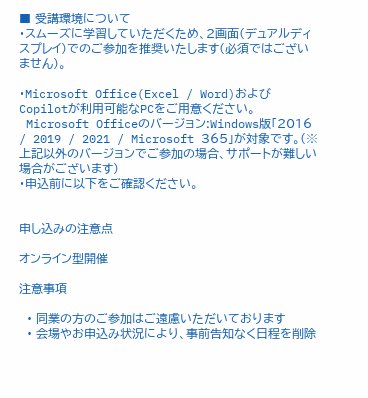■ 受講環境について
・スムーズに学習していただくため、2画面(デュアルディスプレイ)でのご参加を推奨いたします(必須ではございません)。

・Microsoft Office(Excel / Word)およびCopilotが利用可能なPCをご用意ください。
 Microsoft Officeのバージョン:Windows版「2016 / 2019 / 2021 / Microsoft 365」が対象です。(※上記以外のバージョンでご参加の場合、サポートが難しい場合がございます)
・申込前に以下をご確認ください。


申し込みの注意点

オンライン型開催

注意事項

  • 同業の方のご参加はご遠慮いただいております
  • 会場やお申込み状況により、事前告知なく日程を削除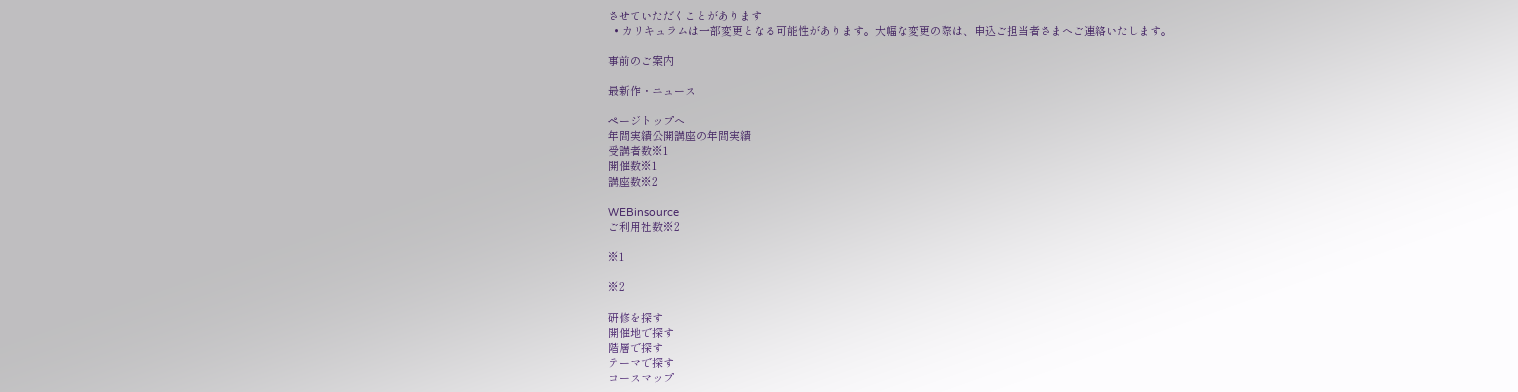させていただくことがあります
  • カリキュラムは一部変更となる可能性があります。大幅な変更の際は、申込ご担当者さまへご連絡いたします。

事前のご案内

最新作・ニュース

ページトップへ
年間実績公開講座の年間実績
受講者数※1
開催数※1
講座数※2

WEBinsource
ご利用社数※2

※1

※2

研修を探す
開催地で探す
階層で探す
テーマで探す
コースマップ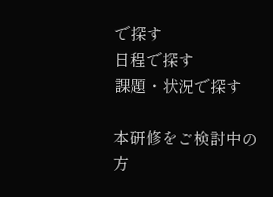で探す
日程で探す
課題・状況で探す

本研修をご検討中の方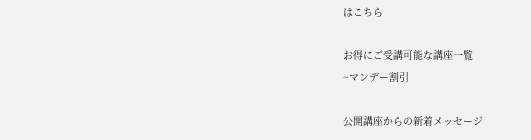はこちら

お得にご受講可能な講座一覧
~マンデー割引

公開講座からの新着メッセージ